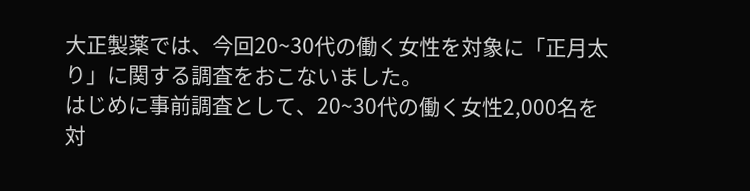大正製薬では、今回20~30代の働く女性を対象に「正月太り」に関する調査をおこないました。
はじめに事前調査として、20~30代の働く女性2,000名を対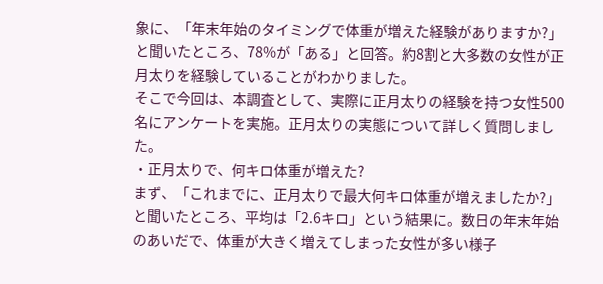象に、「年末年始のタイミングで体重が増えた経験がありますか?」と聞いたところ、78%が「ある」と回答。約8割と大多数の女性が正月太りを経験していることがわかりました。
そこで今回は、本調査として、実際に正月太りの経験を持つ女性500名にアンケートを実施。正月太りの実態について詳しく質問しました。
・正月太りで、何キロ体重が増えた?
まず、「これまでに、正月太りで最大何キロ体重が増えましたか?」と聞いたところ、平均は「2.6キロ」という結果に。数日の年末年始のあいだで、体重が大きく増えてしまった女性が多い様子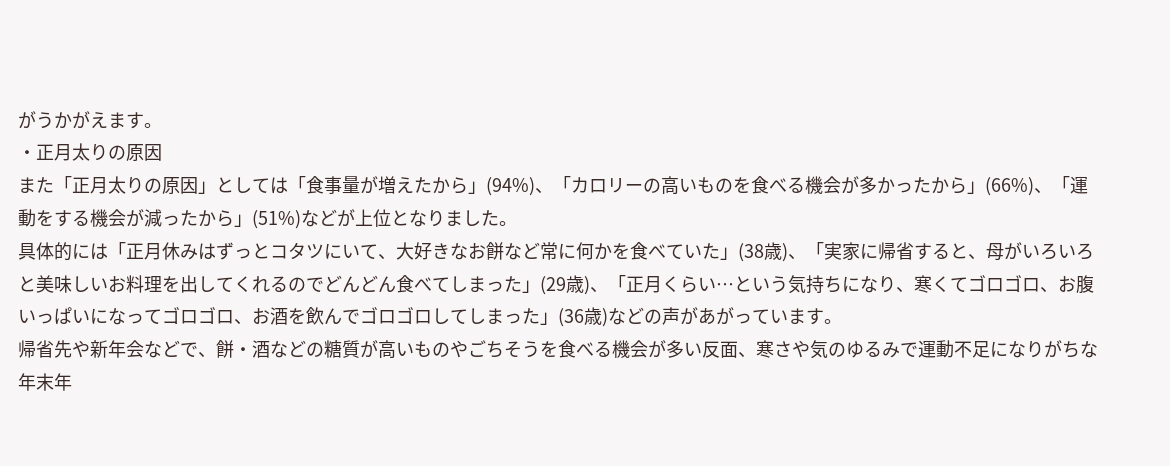がうかがえます。
・正月太りの原因
また「正月太りの原因」としては「食事量が増えたから」(94%)、「カロリーの高いものを食べる機会が多かったから」(66%)、「運動をする機会が減ったから」(51%)などが上位となりました。
具体的には「正月休みはずっとコタツにいて、大好きなお餅など常に何かを食べていた」(38歳)、「実家に帰省すると、母がいろいろと美味しいお料理を出してくれるのでどんどん食べてしまった」(29歳)、「正月くらい…という気持ちになり、寒くてゴロゴロ、お腹いっぱいになってゴロゴロ、お酒を飲んでゴロゴロしてしまった」(36歳)などの声があがっています。
帰省先や新年会などで、餅・酒などの糖質が高いものやごちそうを食べる機会が多い反面、寒さや気のゆるみで運動不足になりがちな年末年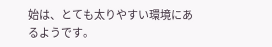始は、とても太りやすい環境にあるようです。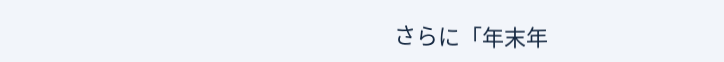さらに「年末年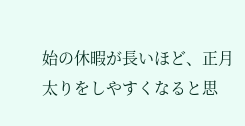始の休暇が長いほど、正月太りをしやすくなると思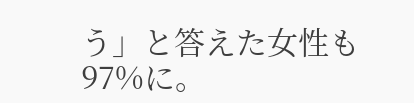う」と答えた女性も97%に。